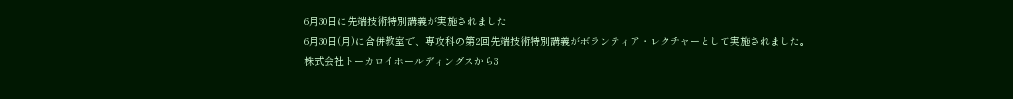6月30日に先端技術特別講義が実施されました
6月30日(月)に合併教室で、専攻科の第2回先端技術特別講義がボランティア・レクチャーとして実施されました。
株式会社トーカロイホールディングスから3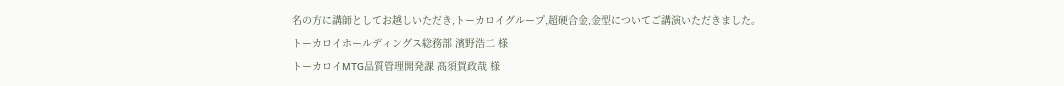名の方に講師としてお越しいただき,トーカロイグループ,超硬合金,金型についてご講演いただきました。
トーカロイホールディングス総務部 濱野浩二 様
トーカロイMTG品質管理開発課 髙須賀政哉 様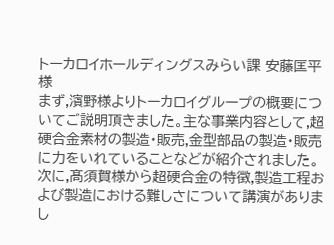トーカロイホールディングスみらい課 安藤匡平 様
まず,濱野様よりトーカロイグループの概要についてご説明頂きました。主な事業内容として,超硬合金素材の製造・販売,金型部品の製造・販売に力をいれていることなどが紹介されました。
次に,髙須賀様から超硬合金の特徴,製造工程および製造における難しさについて講演がありまし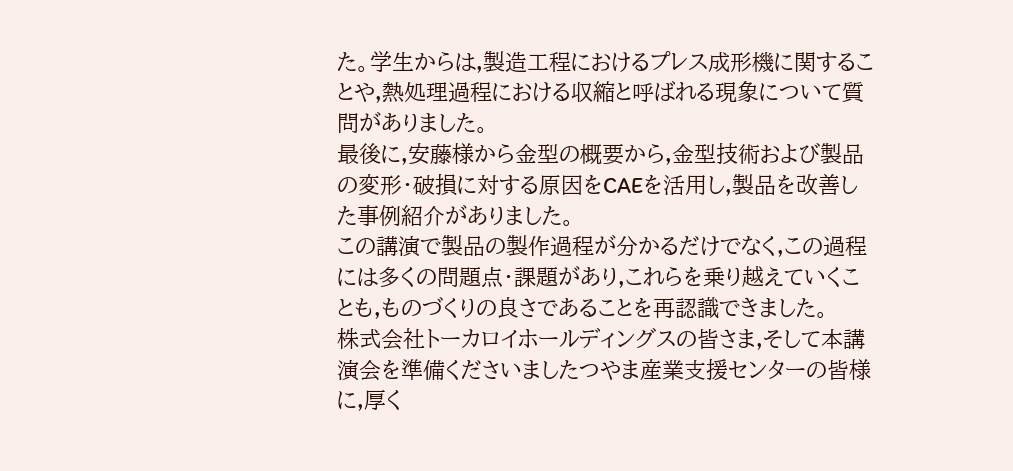た。学生からは,製造工程におけるプレス成形機に関することや,熱処理過程における収縮と呼ばれる現象について質問がありました。
最後に,安藤様から金型の概要から,金型技術および製品の変形・破損に対する原因をCAEを活用し,製品を改善した事例紹介がありました。
この講演で製品の製作過程が分かるだけでなく,この過程には多くの問題点・課題があり,これらを乗り越えていくことも,ものづくりの良さであることを再認識できました。
株式会社トーカロイホールディングスの皆さま,そして本講演会を準備くださいましたつやま産業支援センターの皆様に,厚く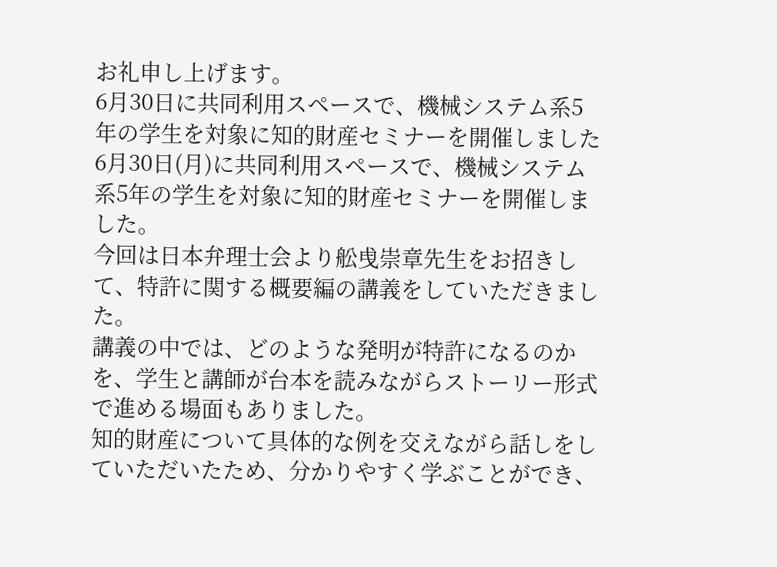お礼申し上げます。
6月30日に共同利用スペースで、機械システム系5年の学生を対象に知的財産セミナーを開催しました
6月30日(月)に共同利用スペースで、機械システム系5年の学生を対象に知的財産セミナーを開催しました。
今回は日本弁理士会より舩曵崇章先生をお招きして、特許に関する概要編の講義をしていただきました。
講義の中では、どのような発明が特許になるのかを、学生と講師が台本を読みながらストーリー形式で進める場面もありました。
知的財産について具体的な例を交えながら話しをしていただいたため、分かりやすく学ぶことができ、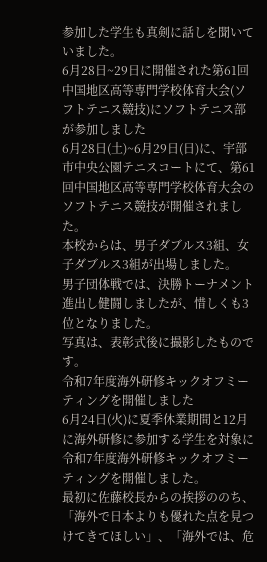参加した学生も真剣に話しを聞いていました。
6月28日~29日に開催された第61回中国地区高等専門学校体育大会(ソフトテニス競技)にソフトテニス部が参加しました
6月28日(土)~6月29日(日)に、宇部市中央公園テニスコートにて、第61回中国地区高等専門学校体育大会のソフトテニス競技が開催されました。
本校からは、男子ダブルス3組、女子ダブルス3組が出場しました。
男子団体戦では、決勝トーナメント進出し健闘しましたが、惜しくも3位となりました。
写真は、表彰式後に撮影したものです。
令和7年度海外研修キックオフミーティングを開催しました
6月24日(火)に夏季休業期間と12月に海外研修に参加する学生を対象に令和7年度海外研修キックオフミーティングを開催しました。
最初に佐藤校長からの挨拶ののち、「海外で日本よりも優れた点を見つけてきてほしい」、「海外では、危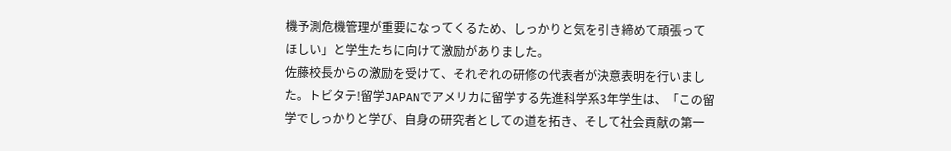機予測危機管理が重要になってくるため、しっかりと気を引き締めて頑張ってほしい」と学生たちに向けて激励がありました。
佐藤校長からの激励を受けて、それぞれの研修の代表者が決意表明を行いました。トビタテ!留学JAPANでアメリカに留学する先進科学系3年学生は、「この留学でしっかりと学び、自身の研究者としての道を拓き、そして社会貢献の第一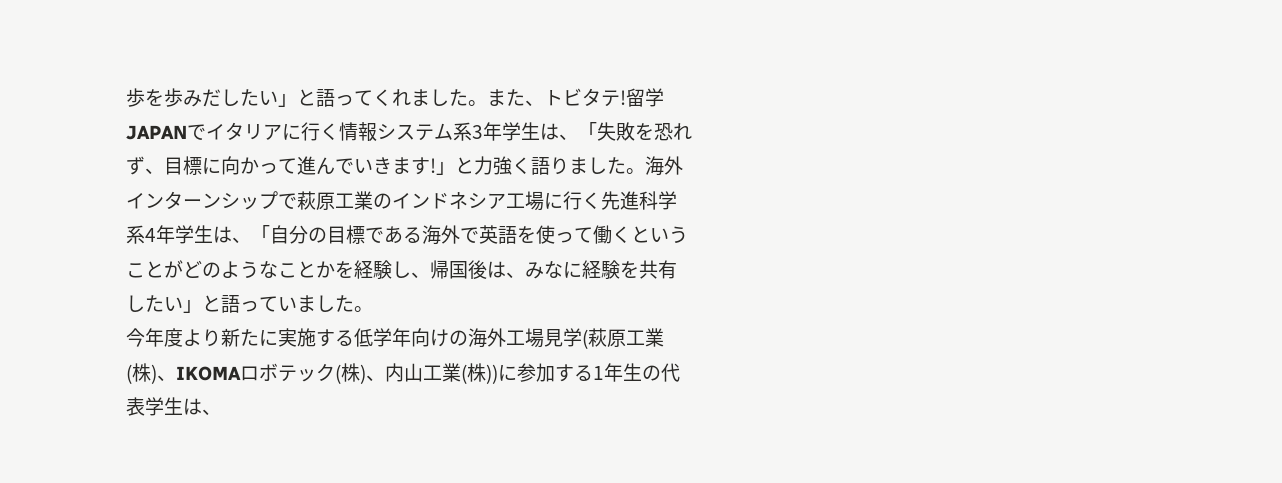歩を歩みだしたい」と語ってくれました。また、トビタテ!留学JAPANでイタリアに行く情報システム系3年学生は、「失敗を恐れず、目標に向かって進んでいきます!」と力強く語りました。海外インターンシップで萩原工業のインドネシア工場に行く先進科学系4年学生は、「自分の目標である海外で英語を使って働くということがどのようなことかを経験し、帰国後は、みなに経験を共有したい」と語っていました。
今年度より新たに実施する低学年向けの海外工場見学(萩原工業(株)、IKOMAロボテック(株)、内山工業(株))に参加する1年生の代表学生は、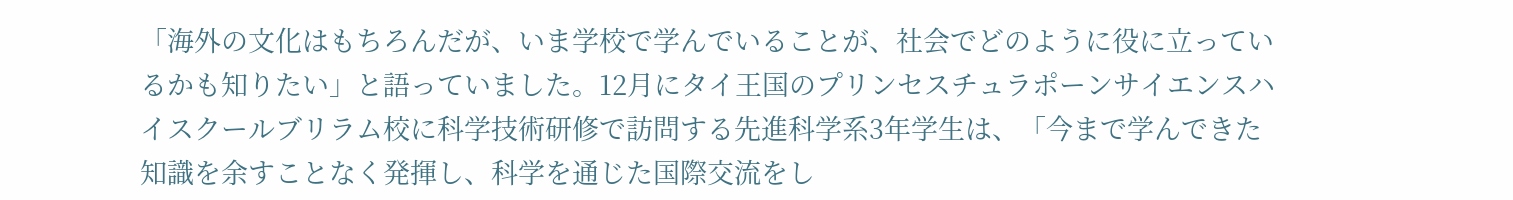「海外の文化はもちろんだが、いま学校で学んでいることが、社会でどのように役に立っているかも知りたい」と語っていました。12月にタイ王国のプリンセスチュラポーンサイエンスハイスクールブリラム校に科学技術研修で訪問する先進科学系3年学生は、「今まで学んできた知識を余すことなく発揮し、科学を通じた国際交流をし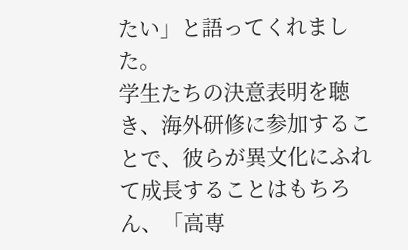たい」と語ってくれました。
学生たちの決意表明を聴き、海外研修に参加することで、彼らが異文化にふれて成長することはもちろん、「高専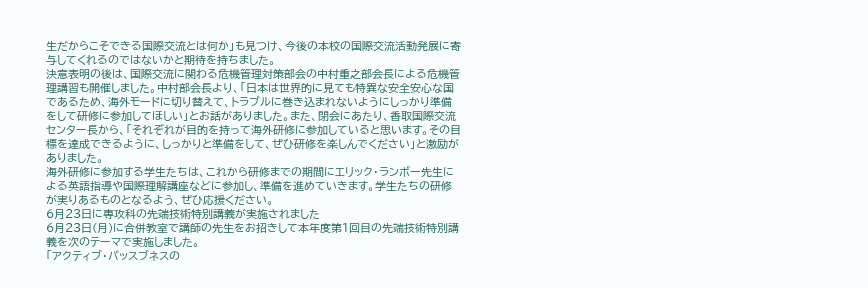生だからこそできる国際交流とは何か」も見つけ、今後の本校の国際交流活動発展に寄与してくれるのではないかと期待を持ちました。
決意表明の後は、国際交流に関わる危機管理対策部会の中村重之部会長による危機管理講習も開催しました。中村部会長より、「日本は世界的に見ても特異な安全安心な国であるため、海外モードに切り替えて、トラブルに巻き込まれないようにしっかり準備をして研修に参加してほしい」とお話がありました。また、閉会にあたり、香取国際交流センター長から、「それぞれが目的を持って海外研修に参加していると思います。その目標を達成できるように、しっかりと準備をして、ぜひ研修を楽しんでください」と激励がありました。
海外研修に参加する学生たちは、これから研修までの期間にエリック・ランボー先生による英語指導や国際理解講座などに参加し、準備を進めていきます。学生たちの研修が実りあるものとなるよう、ぜひ応援ください。
6月23日に専攻科の先端技術特別講義が実施されました
6月23日(月)に合併教室で講師の先生をお招きして本年度第1回目の先端技術特別講義を次のテーマで実施しました。
「アクティブ・パッスブネスの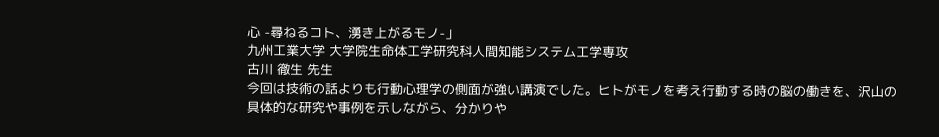心 -尋ねるコト、湧き上がるモノ-」
九州工業大学 大学院生命体工学研究科人間知能システム工学専攻
古川 徹生 先生
今回は技術の話よりも行動心理学の側面が強い講演でした。ヒトがモノを考え行動する時の脳の働きを、沢山の具体的な研究や事例を示しながら、分かりや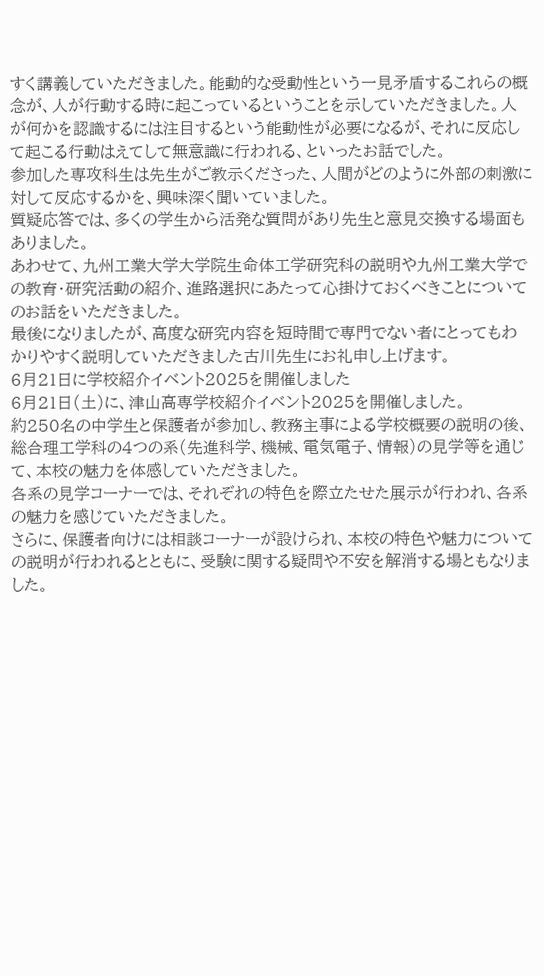すく講義していただきました。能動的な受動性という一見矛盾するこれらの概念が、人が行動する時に起こっているということを示していただきました。人が何かを認識するには注目するという能動性が必要になるが、それに反応して起こる行動はえてして無意識に行われる、といったお話でした。
参加した専攻科生は先生がご教示くださった、人間がどのように外部の刺激に対して反応するかを、興味深く聞いていました。
質疑応答では、多くの学生から活発な質問があり先生と意見交換する場面もありました。
あわせて、九州工業大学大学院生命体工学研究科の説明や九州工業大学での教育・研究活動の紹介、進路選択にあたって心掛けておくべきことについてのお話をいただきました。
最後になりましたが、高度な研究内容を短時間で専門でない者にとってもわかりやすく説明していただきました古川先生にお礼申し上げます。
6月21日に学校紹介イベント2025を開催しました
6月21日(土)に、津山高専学校紹介イベント2025を開催しました。
約250名の中学生と保護者が参加し、教務主事による学校概要の説明の後、総合理工学科の4つの系(先進科学、機械、電気電子、情報)の見学等を通じて、本校の魅力を体感していただきました。
各系の見学コーナーでは、それぞれの特色を際立たせた展示が行われ、各系の魅力を感じていただきました。
さらに、保護者向けには相談コーナーが設けられ、本校の特色や魅力についての説明が行われるとともに、受験に関する疑問や不安を解消する場ともなりました。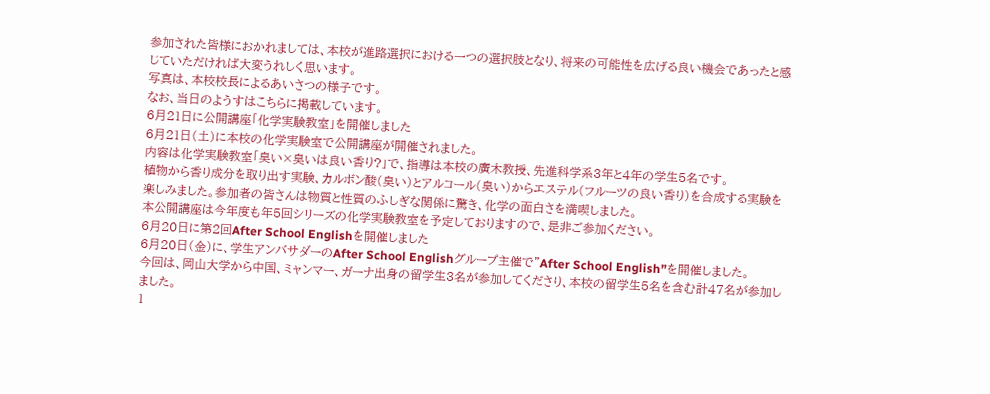参加された皆様におかれましては、本校が進路選択における一つの選択肢となり、将来の可能性を広げる良い機会であったと感じていただければ大変うれしく思います。
写真は、本校校長によるあいさつの様子です。
なお、当日のようすはこちらに掲載しています。
6月21日に公開講座「化学実験教室」を開催しました
6月21日(土)に本校の化学実験室で公開講座が開催されました。
内容は化学実験教室「臭い×臭いは良い香り?」で、指導は本校の廣木教授、先進科学系3年と4年の学生5名です。
植物から香り成分を取り出す実験、カルボン酸(臭い)とアルコール(臭い)からエステル(フルーツの良い香り)を合成する実験を楽しみました。参加者の皆さんは物質と性質のふしぎな関係に驚き、化学の面白さを満喫しました。
本公開講座は今年度も年5回シリーズの化学実験教室を予定しておりますので、是非ご参加ください。
6月20日に第2回After School Englishを開催しました
6月20日(金)に、学生アンバサダーのAfter School Englishグループ主催で”After School English”を開催しました。
今回は、岡山大学から中国、ミャンマー、ガーナ出身の留学生3名が参加してくださり、本校の留学生5名を含む計47名が参加しました。
1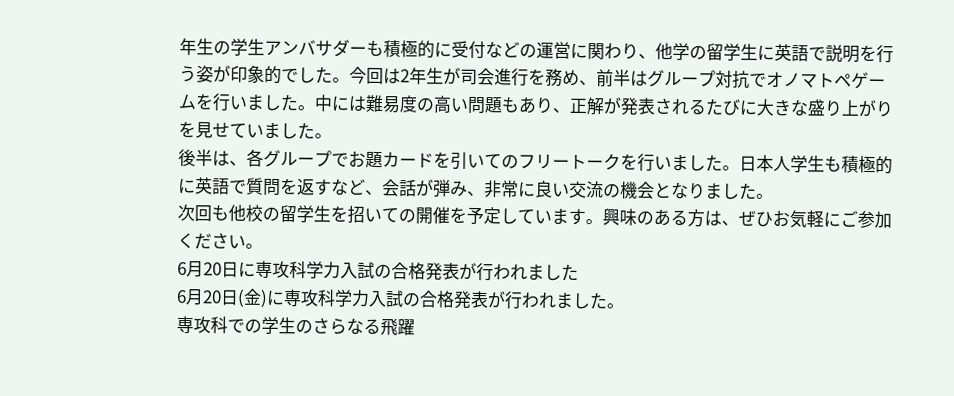年生の学生アンバサダーも積極的に受付などの運営に関わり、他学の留学生に英語で説明を行う姿が印象的でした。今回は2年生が司会進行を務め、前半はグループ対抗でオノマトペゲームを行いました。中には難易度の高い問題もあり、正解が発表されるたびに大きな盛り上がりを見せていました。
後半は、各グループでお題カードを引いてのフリートークを行いました。日本人学生も積極的に英語で質問を返すなど、会話が弾み、非常に良い交流の機会となりました。
次回も他校の留学生を招いての開催を予定しています。興味のある方は、ぜひお気軽にご参加ください。
6月20日に専攻科学力入試の合格発表が行われました
6月20日(金)に専攻科学力入試の合格発表が行われました。
専攻科での学生のさらなる飛躍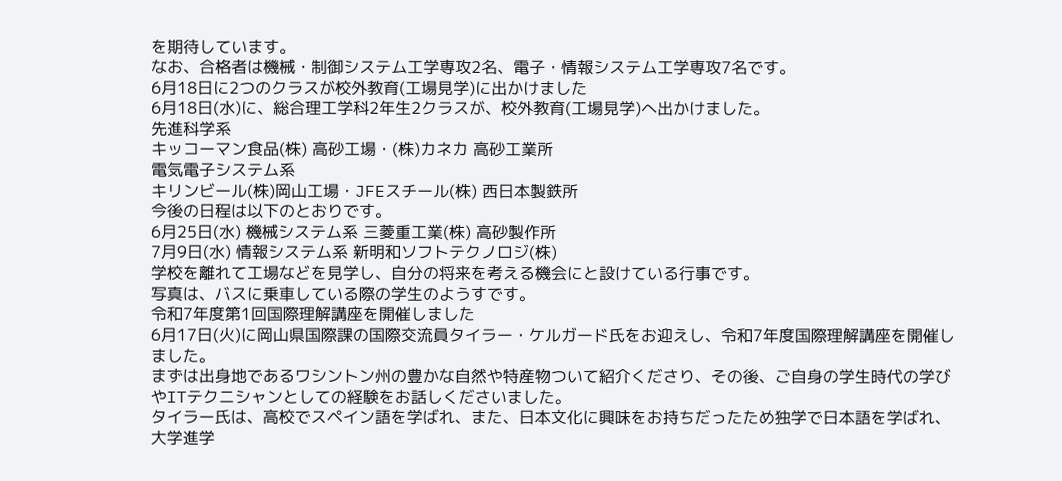を期待しています。
なお、合格者は機械・制御システム工学専攻2名、電子・情報システム工学専攻7名です。
6月18日に2つのクラスが校外教育(工場見学)に出かけました
6月18日(水)に、総合理工学科2年生2クラスが、校外教育(工場見学)へ出かけました。
先進科学系
キッコーマン食品(株) 高砂工場・(株)カネカ 高砂工業所
電気電子システム系
キリンビール(株)岡山工場・JFEスチール(株) 西日本製鉄所
今後の日程は以下のとおりです。
6月25日(水) 機械システム系 三菱重工業(株) 高砂製作所
7月9日(水) 情報システム系 新明和ソフトテクノロジ(株)
学校を離れて工場などを見学し、自分の将来を考える機会にと設けている行事です。
写真は、バスに乗車している際の学生のようすです。
令和7年度第1回国際理解講座を開催しました
6月17日(火)に岡山県国際課の国際交流員タイラー・ケルガード氏をお迎えし、令和7年度国際理解講座を開催しました。
まずは出身地であるワシントン州の豊かな自然や特産物ついて紹介くださり、その後、ご自身の学生時代の学びやITテクニシャンとしての経験をお話しくださいました。
タイラー氏は、高校でスペイン語を学ばれ、また、日本文化に興味をお持ちだったため独学で日本語を学ばれ、大学進学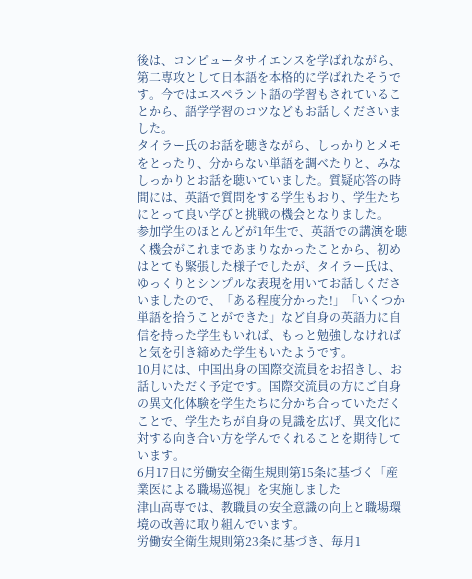後は、コンピュータサイエンスを学ばれながら、第二専攻として日本語を本格的に学ばれたそうです。今ではエスペラント語の学習もされていることから、語学学習のコツなどもお話しくださいました。
タイラー氏のお話を聴きながら、しっかりとメモをとったり、分からない単語を調べたりと、みなしっかりとお話を聴いていました。質疑応答の時間には、英語で質問をする学生もおり、学生たちにとって良い学びと挑戦の機会となりました。
参加学生のほとんどが1年生で、英語での講演を聴く機会がこれまであまりなかったことから、初めはとても緊張した様子でしたが、タイラー氏は、ゆっくりとシンプルな表現を用いてお話しくださいましたので、「ある程度分かった!」「いくつか単語を拾うことができた」など自身の英語力に自信を持った学生もいれば、もっと勉強しなければと気を引き締めた学生もいたようです。
10月には、中国出身の国際交流員をお招きし、お話しいただく予定です。国際交流員の方にご自身の異文化体験を学生たちに分かち合っていただくことで、学生たちが自身の見識を広げ、異文化に対する向き合い方を学んでくれることを期待しています。
6月17日に労働安全衛生規則第15条に基づく「産業医による職場巡視」を実施しました
津山高専では、教職員の安全意識の向上と職場環境の改善に取り組んでいます。
労働安全衛生規則第23条に基づき、毎月1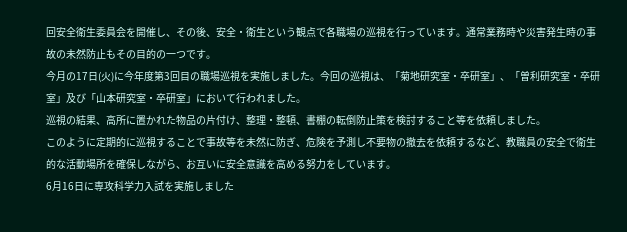回安全衛生委員会を開催し、その後、安全・衛生という観点で各職場の巡視を行っています。通常業務時や災害発生時の事故の未然防止もその目的の一つです。
今月の17日(火)に今年度第3回目の職場巡視を実施しました。今回の巡視は、「菊地研究室・卒研室」、「曽利研究室・卒研室」及び「山本研究室・卒研室」において行われました。
巡視の結果、高所に置かれた物品の片付け、整理・整頓、書棚の転倒防止策を検討すること等を依頼しました。
このように定期的に巡視することで事故等を未然に防ぎ、危険を予測し不要物の撤去を依頼するなど、教職員の安全で衛生的な活動場所を確保しながら、お互いに安全意識を高める努力をしています。
6月16日に専攻科学力入試を実施しました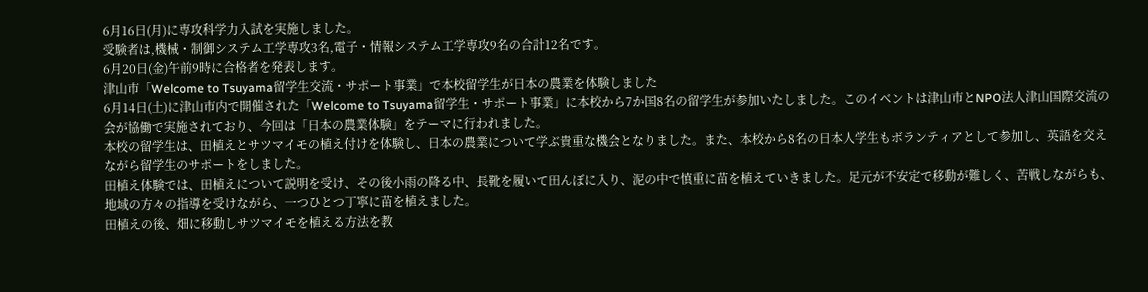6月16日(月)に専攻科学力入試を実施しました。
受験者は,機械・制御システム工学専攻3名,電子・情報システム工学専攻9名の合計12名です。
6月20日(金)午前9時に合格者を発表します。
津山市「Welcome to Tsuyama留学生交流・サポート事業」で本校留学生が日本の農業を体験しました
6月14日(土)に津山市内で開催された「Welcome to Tsuyama留学生・サポート事業」に本校から7か国8名の留学生が参加いたしました。このイベントは津山市とNPO法人津山国際交流の会が協働で実施されており、今回は「日本の農業体験」をテーマに行われました。
本校の留学生は、田植えとサツマイモの植え付けを体験し、日本の農業について学ぶ貴重な機会となりました。また、本校から8名の日本人学生もボランティアとして参加し、英語を交えながら留学生のサポートをしました。
田植え体験では、田植えについて説明を受け、その後小雨の降る中、長靴を履いて田んぼに入り、泥の中で慎重に苗を植えていきました。足元が不安定で移動が難しく、苦戦しながらも、地域の方々の指導を受けながら、一つひとつ丁寧に苗を植えました。
田植えの後、畑に移動しサツマイモを植える方法を教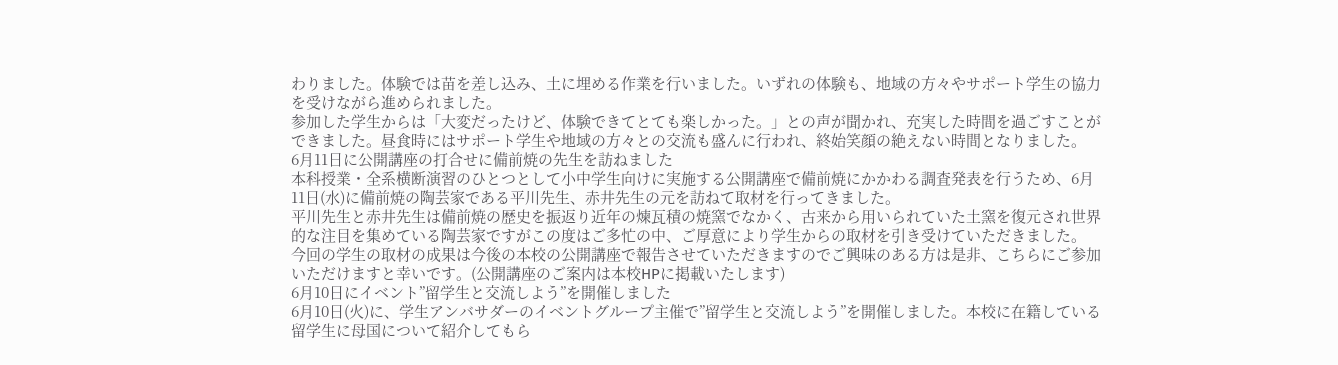わりました。体験では苗を差し込み、土に埋める作業を行いました。いずれの体験も、地域の方々やサポート学生の協力を受けながら進められました。
参加した学生からは「大変だったけど、体験できてとても楽しかった。」との声が聞かれ、充実した時間を過ごすことができました。昼食時にはサポート学生や地域の方々との交流も盛んに行われ、終始笑顔の絶えない時間となりました。
6月11日に公開講座の打合せに備前焼の先生を訪ねました
本科授業・全系横断演習のひとつとして小中学生向けに実施する公開講座で備前焼にかかわる調査発表を行うため、6月11日(水)に備前焼の陶芸家である平川先生、赤井先生の元を訪ねて取材を行ってきました。
平川先生と赤井先生は備前焼の歴史を振返り近年の煉瓦積の焼窯でなかく、古来から用いられていた土窯を復元され世界的な注目を集めている陶芸家ですがこの度はご多忙の中、ご厚意により学生からの取材を引き受けていただきました。
今回の学生の取材の成果は今後の本校の公開講座で報告させていただきますのでご興味のある方は是非、こちらにご参加いただけますと幸いです。(公開講座のご案内は本校HPに掲載いたします)
6月10日にイベント”留学生と交流しよう”を開催しました
6月10日(火)に、学生アンバサダーのイベントグループ主催で”留学生と交流しよう”を開催しました。本校に在籍している留学生に母国について紹介してもら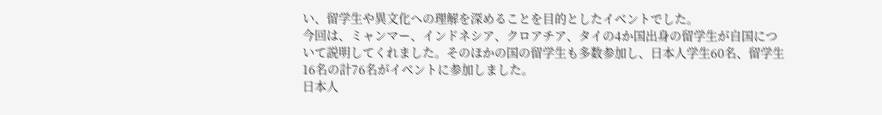い、留学生や異文化への理解を深めることを目的としたイベントでした。
今回は、ミャンマー、インドネシア、クロアチア、タイの4か国出身の留学生が自国について説明してくれました。そのほかの国の留学生も多数参加し、日本人学生60名、留学生16名の計76名がイベントに参加しました。
日本人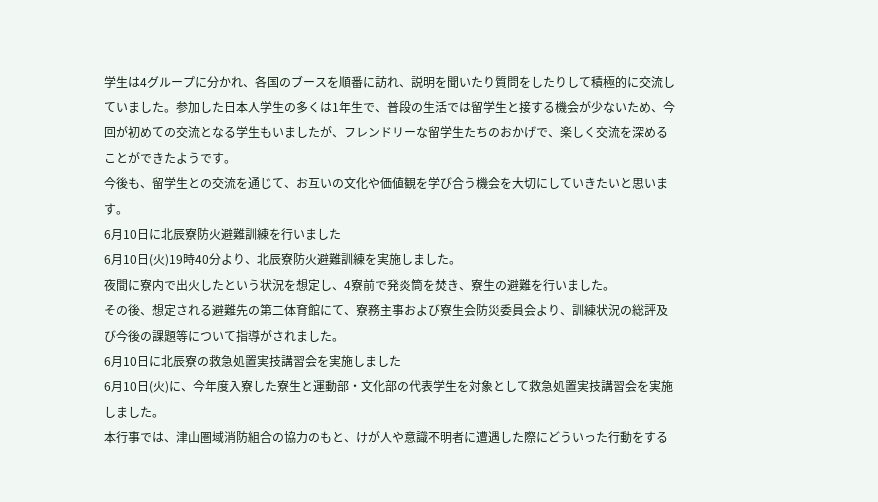学生は4グループに分かれ、各国のブースを順番に訪れ、説明を聞いたり質問をしたりして積極的に交流していました。参加した日本人学生の多くは1年生で、普段の生活では留学生と接する機会が少ないため、今回が初めての交流となる学生もいましたが、フレンドリーな留学生たちのおかげで、楽しく交流を深めることができたようです。
今後も、留学生との交流を通じて、お互いの文化や価値観を学び合う機会を大切にしていきたいと思います。
6月10日に北辰寮防火避難訓練を行いました
6月10日(火)19時40分より、北辰寮防火避難訓練を実施しました。
夜間に寮内で出火したという状況を想定し、4寮前で発炎筒を焚き、寮生の避難を行いました。
その後、想定される避難先の第二体育館にて、寮務主事および寮生会防災委員会より、訓練状況の総評及び今後の課題等について指導がされました。
6月10日に北辰寮の救急処置実技講習会を実施しました
6月10日(火)に、今年度入寮した寮生と運動部・文化部の代表学生を対象として救急処置実技講習会を実施しました。
本行事では、津山圏域消防組合の協力のもと、けが人や意識不明者に遭遇した際にどういった行動をする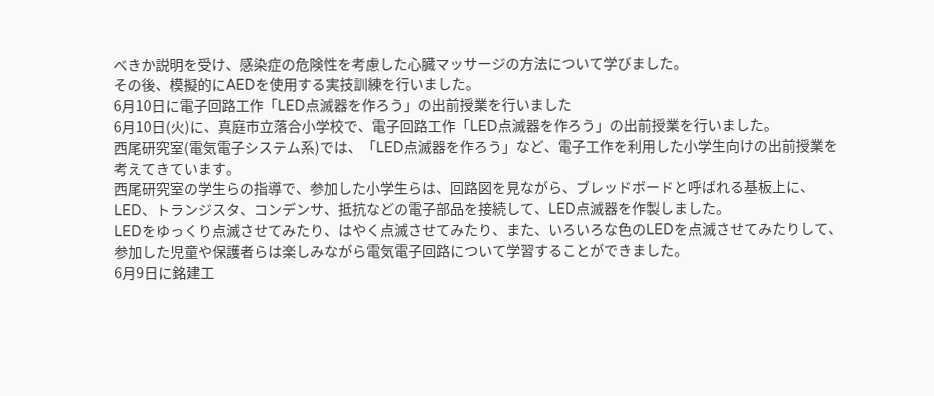べきか説明を受け、感染症の危険性を考慮した心臓マッサージの方法について学びました。
その後、模擬的にAEDを使用する実技訓練を行いました。
6月10日に電子回路工作「LED点滅器を作ろう」の出前授業を行いました
6月10日(火)に、真庭市立落合小学校で、電子回路工作「LED点滅器を作ろう」の出前授業を行いました。
西尾研究室(電気電子システム系)では、「LED点滅器を作ろう」など、電子工作を利用した小学生向けの出前授業を考えてきています。
西尾研究室の学生らの指導で、参加した小学生らは、回路図を見ながら、ブレッドボードと呼ばれる基板上に、LED、トランジスタ、コンデンサ、抵抗などの電子部品を接続して、LED点滅器を作製しました。
LEDをゆっくり点滅させてみたり、はやく点滅させてみたり、また、いろいろな色のLEDを点滅させてみたりして、参加した児童や保護者らは楽しみながら電気電子回路について学習することができました。
6月9日に銘建工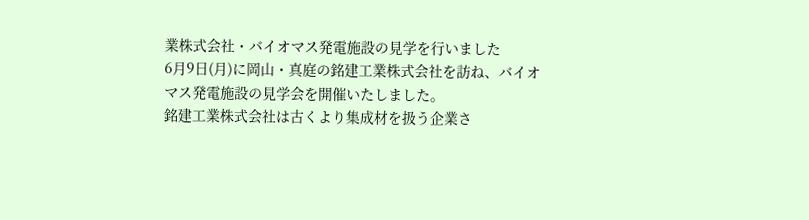業株式会社・バイオマス発電施設の見学を行いました
6月9日(月)に岡山・真庭の銘建工業株式会社を訪ね、バイオマス発電施設の見学会を開催いたしました。
銘建工業株式会社は古くより集成材を扱う企業さ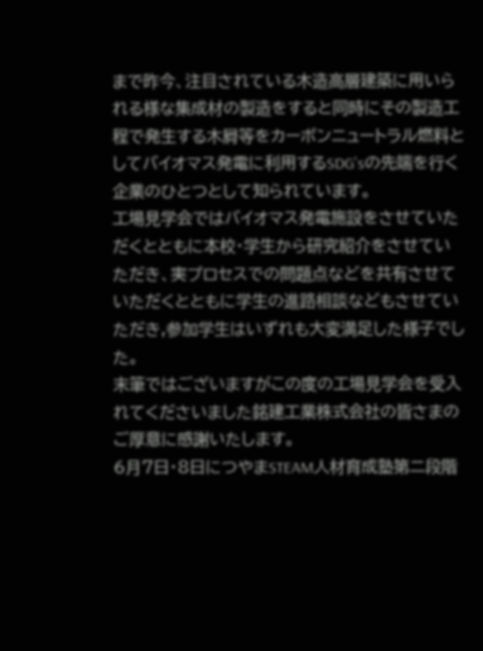まで昨今、注目されている木造高層建築に用いられる様な集成材の製造をすると同時にその製造工程で発生する木屑等をカーボンニュートラル燃料としてバイオマス発電に利用するSDG'sの先端を行く企業のひとつとして知られています。
工場見学会ではバイオマス発電施設をさせていただくとともに本校・学生から研究紹介をさせていただき、実プロセスでの問題点などを共有させていただくとともに学生の進路相談などもさせていただき,参加学生はいずれも大変満足した様子でした。
末筆ではございますがこの度の工場見学会を受入れてくださいました銘建工業株式会社の皆さまのご厚意に感謝いたします。
6月7日・8日につやまSTEAM人材育成塾第二段階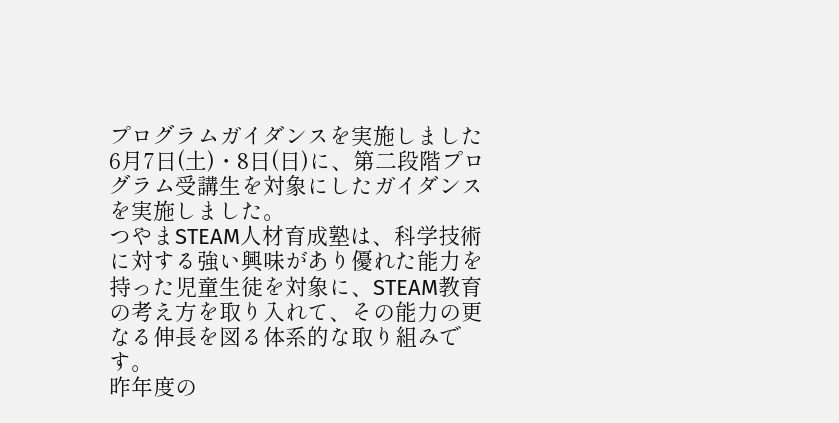プログラムガイダンスを実施しました
6月7日(土)・8日(日)に、第二段階プログラム受講生を対象にしたガイダンスを実施しました。
つやまSTEAM人材育成塾は、科学技術に対する強い興味があり優れた能力を持った児童生徒を対象に、STEAM教育の考え方を取り入れて、その能力の更なる伸長を図る体系的な取り組みです。
昨年度の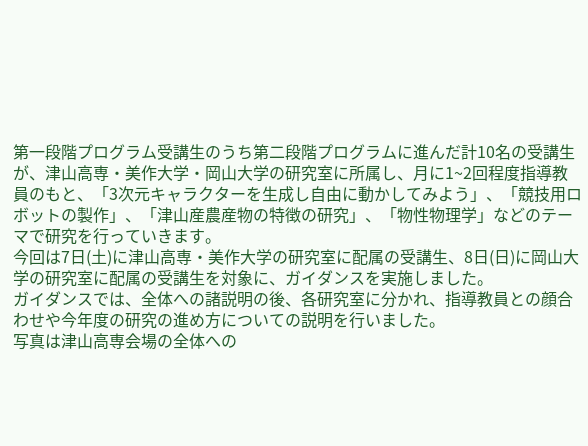第一段階プログラム受講生のうち第二段階プログラムに進んだ計10名の受講生が、津山高専・美作大学・岡山大学の研究室に所属し、月に1~2回程度指導教員のもと、「3次元キャラクターを生成し自由に動かしてみよう」、「競技用ロボットの製作」、「津山産農産物の特徴の研究」、「物性物理学」などのテーマで研究を行っていきます。
今回は7日(土)に津山高専・美作大学の研究室に配属の受講生、8日(日)に岡山大学の研究室に配属の受講生を対象に、ガイダンスを実施しました。
ガイダンスでは、全体への諸説明の後、各研究室に分かれ、指導教員との顔合わせや今年度の研究の進め方についての説明を行いました。
写真は津山高専会場の全体への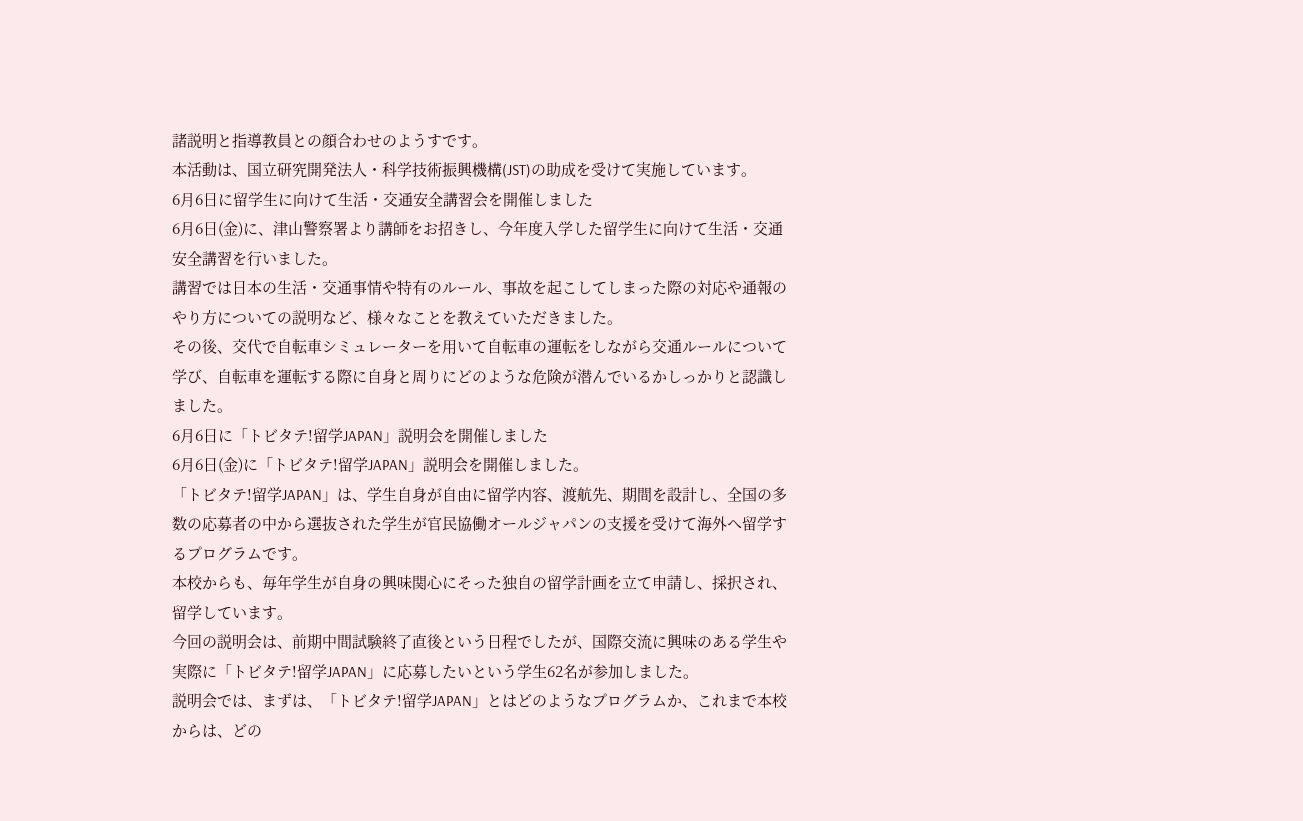諸説明と指導教員との顔合わせのようすです。
本活動は、国立研究開発法人・科学技術振興機構(JST)の助成を受けて実施しています。
6月6日に留学生に向けて生活・交通安全講習会を開催しました
6月6日(金)に、津山警察署より講師をお招きし、今年度入学した留学生に向けて生活・交通安全講習を行いました。
講習では日本の生活・交通事情や特有のルール、事故を起こしてしまった際の対応や通報のやり方についての説明など、様々なことを教えていただきました。
その後、交代で自転車シミュレーターを用いて自転車の運転をしながら交通ルールについて学び、自転車を運転する際に自身と周りにどのような危険が潜んでいるかしっかりと認識しました。
6月6日に「トビタテ!留学JAPAN」説明会を開催しました
6月6日(金)に「トビタテ!留学JAPAN」説明会を開催しました。
「トビタテ!留学JAPAN」は、学生自身が自由に留学内容、渡航先、期間を設計し、全国の多数の応募者の中から選抜された学生が官民協働オールジャパンの支援を受けて海外へ留学するプログラムです。
本校からも、毎年学生が自身の興味関心にそった独自の留学計画を立て申請し、採択され、留学しています。
今回の説明会は、前期中間試験終了直後という日程でしたが、国際交流に興味のある学生や実際に「トビタテ!留学JAPAN」に応募したいという学生62名が参加しました。
説明会では、まずは、「トビタテ!留学JAPAN」とはどのようなプログラムか、これまで本校からは、どの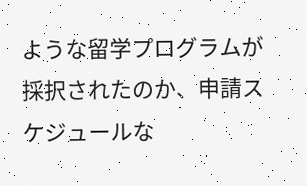ような留学プログラムが採択されたのか、申請スケジュールな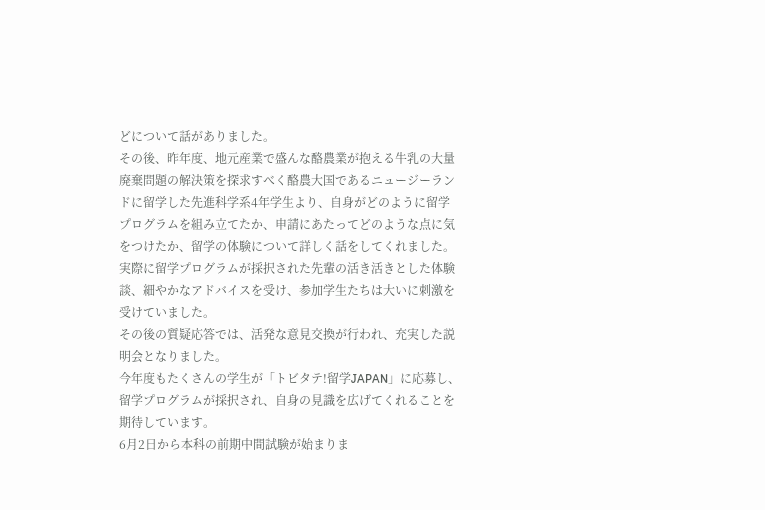どについて話がありました。
その後、昨年度、地元産業で盛んな酪農業が抱える牛乳の大量廃棄問題の解決策を探求すべく酪農大国であるニュージーランドに留学した先進科学系4年学生より、自身がどのように留学プログラムを組み立てたか、申請にあたってどのような点に気をつけたか、留学の体験について詳しく話をしてくれました。
実際に留学プログラムが採択された先輩の活き活きとした体験談、細やかなアドバイスを受け、参加学生たちは大いに刺激を受けていました。
その後の質疑応答では、活発な意見交換が行われ、充実した説明会となりました。
今年度もたくさんの学生が「トビタテ!留学JAPAN」に応募し、留学プログラムが採択され、自身の見識を広げてくれることを期待しています。
6月2日から本科の前期中間試験が始まりま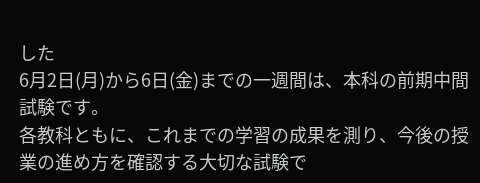した
6月2日(月)から6日(金)までの一週間は、本科の前期中間試験です。
各教科ともに、これまでの学習の成果を測り、今後の授業の進め方を確認する大切な試験で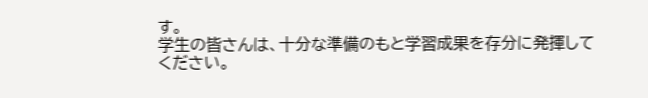す。
学生の皆さんは、十分な準備のもと学習成果を存分に発揮してください。